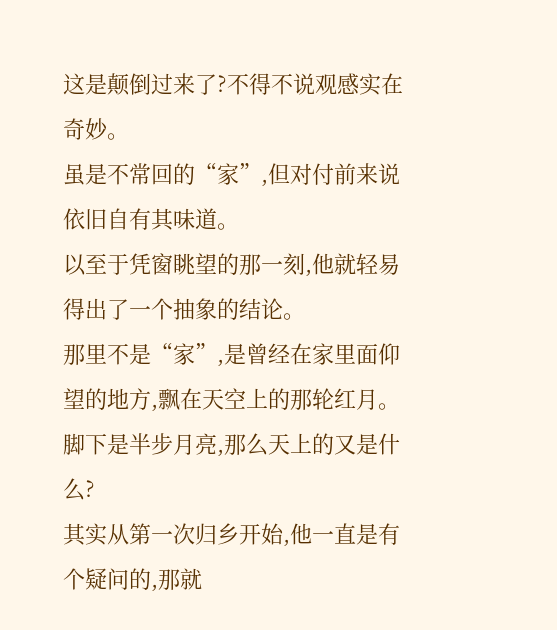这是颠倒过来了?不得不说观感实在奇妙。
虽是不常回的“家”,但对付前来说依旧自有其味道。
以至于凭窗眺望的那一刻,他就轻易得出了一个抽象的结论。
那里不是“家”,是曾经在家里面仰望的地方,飘在天空上的那轮红月。
脚下是半步月亮,那么天上的又是什么?
其实从第一次归乡开始,他一直是有个疑问的,那就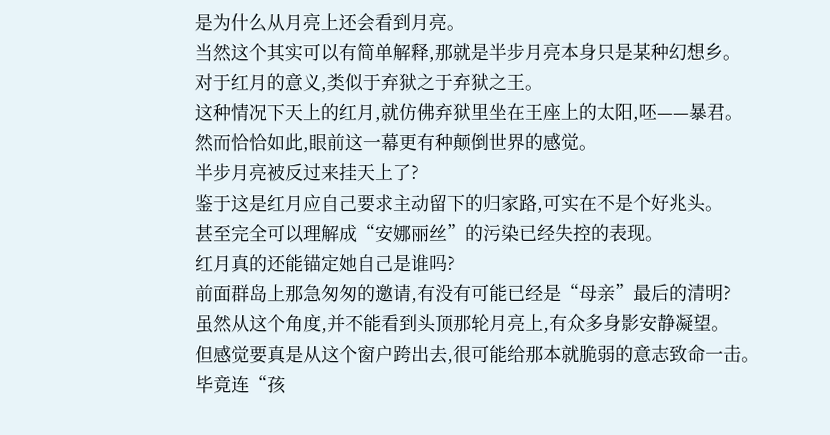是为什么从月亮上还会看到月亮。
当然这个其实可以有简单解释,那就是半步月亮本身只是某种幻想乡。
对于红月的意义,类似于弃狱之于弃狱之王。
这种情况下天上的红月,就仿佛弃狱里坐在王座上的太阳,呸——暴君。
然而恰恰如此,眼前这一幕更有种颠倒世界的感觉。
半步月亮被反过来挂天上了?
鉴于这是红月应自己要求主动留下的归家路,可实在不是个好兆头。
甚至完全可以理解成“安娜丽丝”的污染已经失控的表现。
红月真的还能锚定她自己是谁吗?
前面群岛上那急匆匆的邀请,有没有可能已经是“母亲”最后的清明?
虽然从这个角度,并不能看到头顶那轮月亮上,有众多身影安静凝望。
但感觉要真是从这个窗户跨出去,很可能给那本就脆弱的意志致命一击。
毕竟连“孩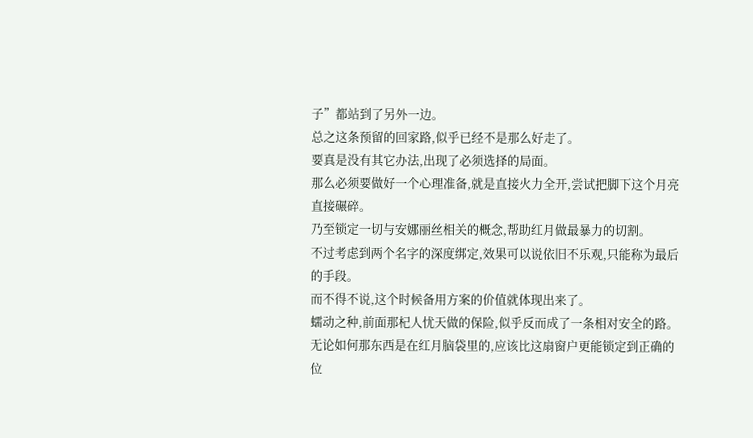子”都站到了另外一边。
总之这条预留的回家路,似乎已经不是那么好走了。
要真是没有其它办法,出现了必须选择的局面。
那么必须要做好一个心理准备,就是直接火力全开,尝试把脚下这个月亮直接碾碎。
乃至锁定一切与安娜丽丝相关的概念,帮助红月做最暴力的切割。
不过考虑到两个名字的深度绑定,效果可以说依旧不乐观,只能称为最后的手段。
而不得不说,这个时候备用方案的价值就体现出来了。
蠕动之种,前面那杞人忧天做的保险,似乎反而成了一条相对安全的路。
无论如何那东西是在红月脑袋里的,应该比这扇窗户更能锁定到正确的位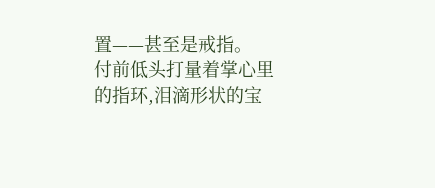置——甚至是戒指。
付前低头打量着掌心里的指环,泪滴形状的宝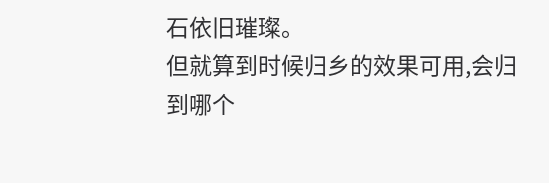石依旧璀璨。
但就算到时候归乡的效果可用,会归到哪个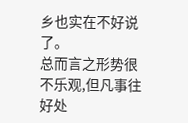乡也实在不好说了。
总而言之形势很不乐观,但凡事往好处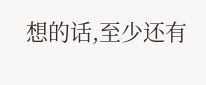想的话,至少还有